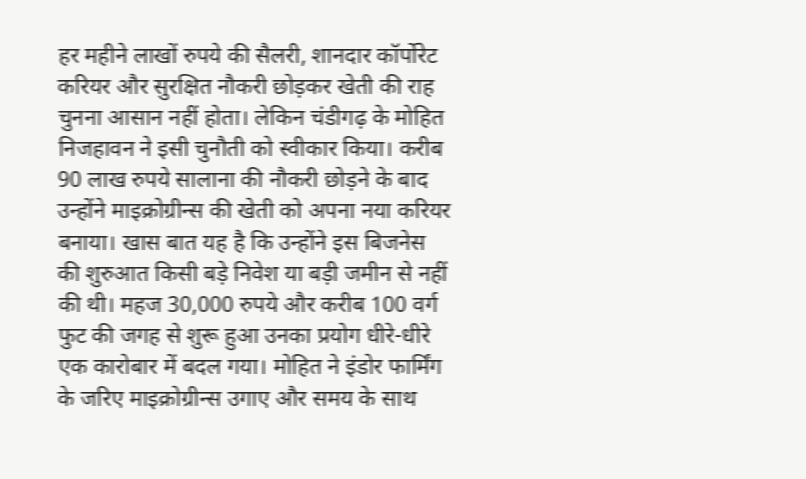हर महीने लाखों रुपये की सैलरी, शानदार कॉर्पोरेट करियर और सुरक्षित नौकरी छोड़कर खेती की राह चुनना आसान नहीं होता। लेकिन चंडीगढ़ के मोहित निजहावन ने इसी चुनौती को स्वीकार किया। करीब 90 लाख रुपये सालाना की नौकरी छोड़ने के बाद उन्होंने माइक्रोग्रीन्स की खेती को अपना नया करियर बनाया। खास बात यह है कि उन्होंने इस बिजनेस की शुरुआत किसी बड़े निवेश या बड़ी जमीन से नहीं की थी। महज 30,000 रुपये और करीब 100 वर्ग फुट की जगह से शुरू हुआ उनका प्रयोग धीरे-धीरे एक कारोबार में बदल गया। मोहित ने इंडोर फार्मिंग के जरिए माइक्रोग्रीन्स उगाए और समय के साथ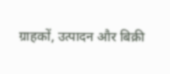ग्राहकों, उत्पादन और बिक्री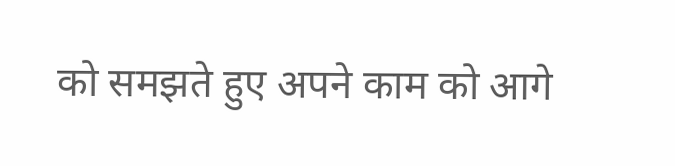को समझते हुए अपने काम को आगे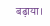बढ़ाया।